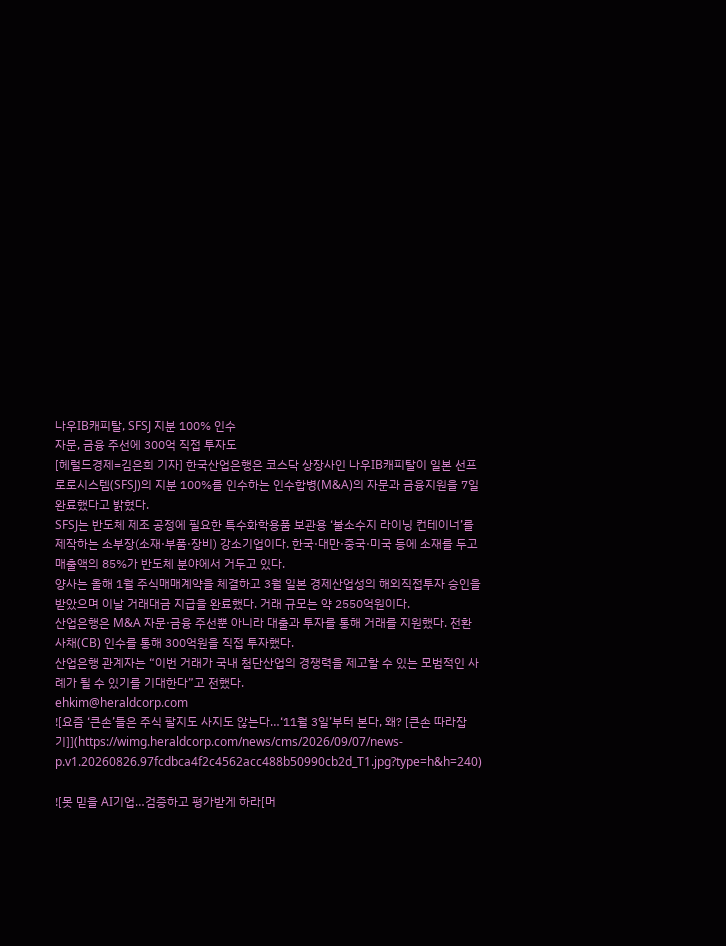나우IB캐피탈, SFSJ 지분 100% 인수
자문, 금융 주선에 300억 직접 투자도
[헤럴드경제=김은희 기자] 한국산업은행은 코스닥 상장사인 나우IB캐피탈이 일본 선프로로시스템(SFSJ)의 지분 100%를 인수하는 인수합병(M&A)의 자문과 금융지원을 7일 완료했다고 밝혔다.
SFSJ는 반도체 제조 공정에 필요한 특수화학용품 보관용 ‘불소수지 라이닝 컨테이너’를 제작하는 소부장(소재·부품·장비) 강소기업이다. 한국·대만·중국·미국 등에 소재를 두고 매출액의 85%가 반도체 분야에서 거두고 있다.
양사는 올해 1월 주식매매계약을 체결하고 3월 일본 경제산업성의 해외직접투자 승인을 받았으며 이날 거래대금 지급을 완료했다. 거래 규모는 약 2550억원이다.
산업은행은 M&A 자문·금융 주선뿐 아니라 대출과 투자를 통해 거래를 지원했다. 전환사채(CB) 인수를 통해 300억원을 직접 투자했다.
산업은행 관계자는 “이번 거래가 국내 첨단산업의 경쟁력을 제고할 수 있는 모범적인 사례가 될 수 있기를 기대한다”고 전했다.
ehkim@heraldcorp.com
![요즘 ‘큰손’들은 주식 팔지도 사지도 않는다…‘11월 3일’부터 본다, 왜? [큰손 따라잡기]](https://wimg.heraldcorp.com/news/cms/2026/09/07/news-p.v1.20260826.97fcdbca4f2c4562acc488b50990cb2d_T1.jpg?type=h&h=240)

![못 믿을 AI기업…검증하고 평가받게 하라[머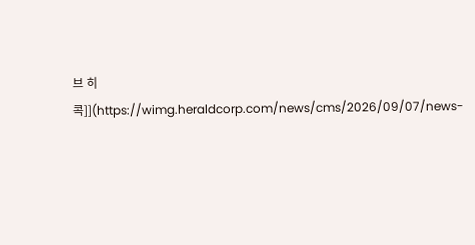브 히콕]](https://wimg.heraldcorp.com/news/cms/2026/09/07/news-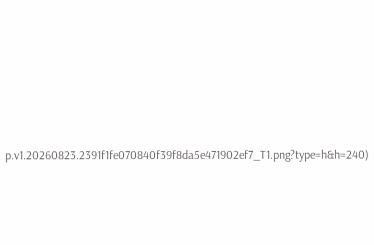p.v1.20260823.2391f1fe070840f39f8da5e471902ef7_T1.png?type=h&h=240)